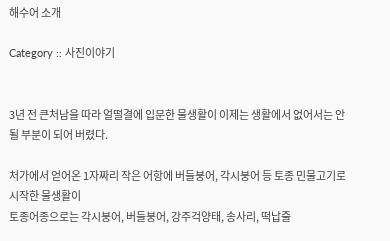해수어 소개

Category :: 사진이야기


3년 전 큰처남을 따라 얼떨결에 입문한 물생활이 이제는 생활에서 없어서는 안될 부분이 되어 버렸다.

처가에서 얻어온 1자짜리 작은 어항에 버들붕어, 각시붕어 등 토종 민물고기로 시작한 물생활이
토종어종으로는 각시붕어, 버들붕어, 강주걱양태, 송사리, 떡납줄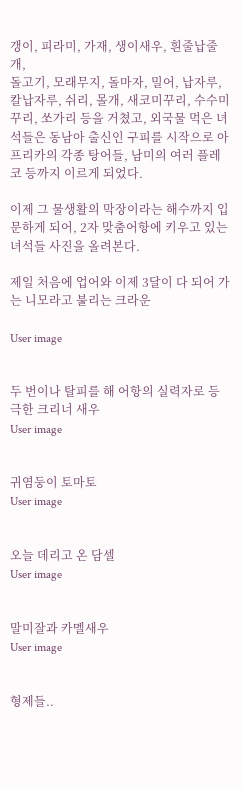갱이, 피라미, 가재, 생이새우, 흰줄납줄개,
돌고기, 모래무지, 돌마자, 밀어, 납자루, 칼납자루, 쉬리, 몰개, 새코미꾸리, 수수미꾸리, 쏘가리 등을 거쳤고, 외국물 먹은 녀석들은 동남아 출신인 구피를 시작으로 아프리카의 각종 탕어들, 남미의 여러 플레코 등까지 이르게 되었다.

이제 그 물생활의 막장이라는 해수까지 입문하게 되어, 2자 맞춤어항에 키우고 있는 녀석들 사진을 올려본다.

제일 처음에 업어와 이제 3달이 다 되어 가는 니모라고 불리는 크라운

User image


두 번이나 탈피를 해 어항의 실력자로 등극한 크리너 새우
User image


귀염둥이 토마토
User image


오늘 데리고 온 담셀
User image


말미잘과 카멜새우
User image


형제들..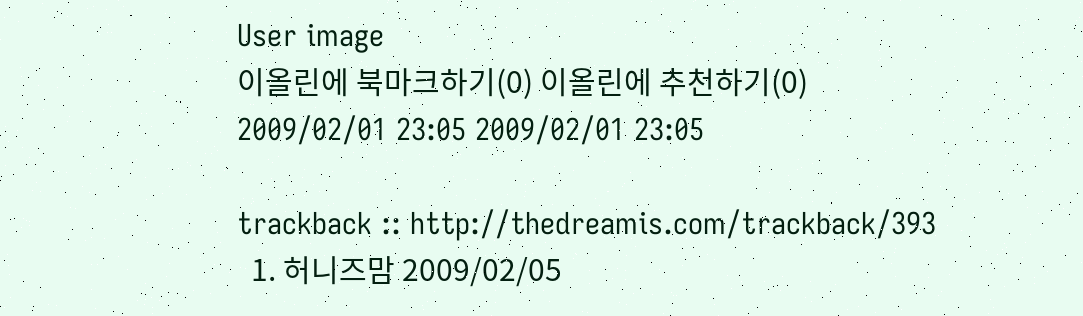User image
이올린에 북마크하기(0) 이올린에 추천하기(0)
2009/02/01 23:05 2009/02/01 23:05

trackback :: http://thedreamis.com/trackback/393
  1. 허니즈맘 2009/02/05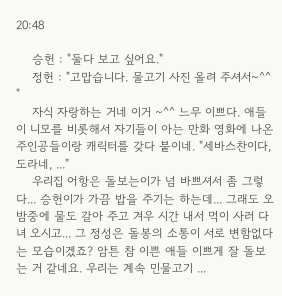20:48

    승헌 : "둘다 보고 싶어요."
    정헌 : "고맙습니다. 물고기 사진 올려 주셔서~^^ "
    자식 자랑하는 거네 이거 ~^^ 느무 이쁘다. 애들이 니모를 비롯해서 자기들이 아는 만화 영화에 나온 주인공들이랑 캐릭터를 갖다 붙이네. "세바스찬이다, 도라네, ..."
    우리집 어항은 돌보는이가 넘 바쁘셔서 좀 그렇다... 승헌이가 가끔 밥을 주기는 하는데... 그래도 오밤중에 물도 갈아 주고 겨우 시간 내서 먹이 사러 다녀 오시고... 그 정성은 돌봉의 소통이 서로 변함없다는 모습이겠죠? 암튼 참 이쁜 애들 이쁘게 잘 돌보는 거 같네요. 우리는 계속 민물고기 ...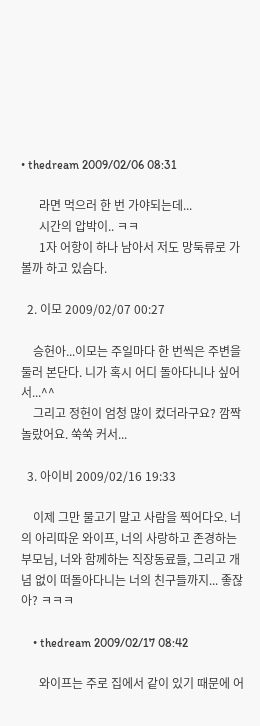• thedream 2009/02/06 08:31

      라면 먹으러 한 번 가야되는데...
      시간의 압박이.. ㅋㅋ
      1자 어항이 하나 남아서 저도 망둑류로 가볼까 하고 있슴다.

  2. 이모 2009/02/07 00:27

    승헌아...이모는 주일마다 한 번씩은 주변을 둘러 본단다. 니가 혹시 어디 돌아다니나 싶어서...^^
    그리고 정헌이 엄청 많이 컸더라구요? 깜짝 놀랐어요. 쑥쑥 커서...

  3. 아이비 2009/02/16 19:33

    이제 그만 물고기 말고 사람을 찍어다오. 너의 아리따운 와이프, 너의 사랑하고 존경하는 부모님, 너와 함께하는 직장동료들, 그리고 개념 없이 떠돌아다니는 너의 친구들까지... 좋잖아? ㅋㅋㅋ

    • thedream 2009/02/17 08:42

      와이프는 주로 집에서 같이 있기 때문에 어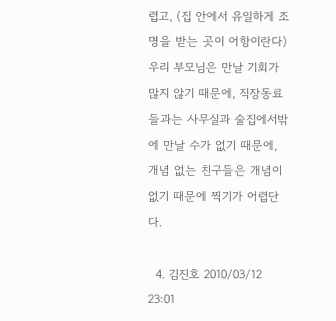렵고, (집 안에서 유일하게 조명을 받는 곳이 어항이란다) 우리 부모님은 만날 기회가 많지 않기 때문에, 직장동료들과는 사무실과 술집에서밖에 만날 수가 없기 때문에, 개념 없는 친구들은 개념이 없기 때문에 찍기가 어렵단다.

  4. 김진호 2010/03/12 23:01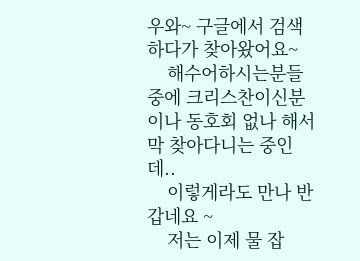우와~ 구글에서 검색하다가 찾아왔어요~
    해수어하시는분들중에 크리스찬이신분이나 동호회 없나 해서 막 찾아다니는 중인데..
    이렇게라도 만나 반갑네요 ~
    저는 이제 물 잡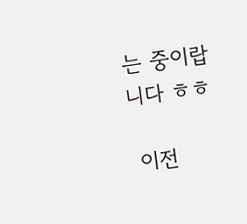는 중이랍니다 ㅎㅎ

 이전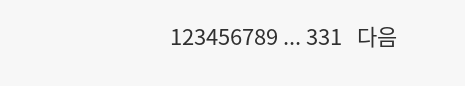123456789 ... 331   다음